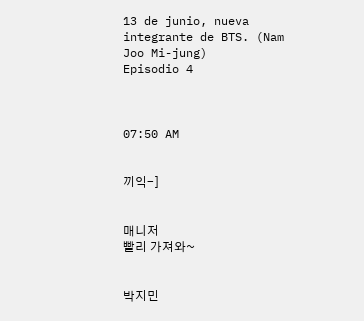13 de junio, nueva integrante de BTS. (Nam Joo Mi-jung)
Episodio 4



07:50 AM


끼익-]


매니저
빨리 가져와~


박지민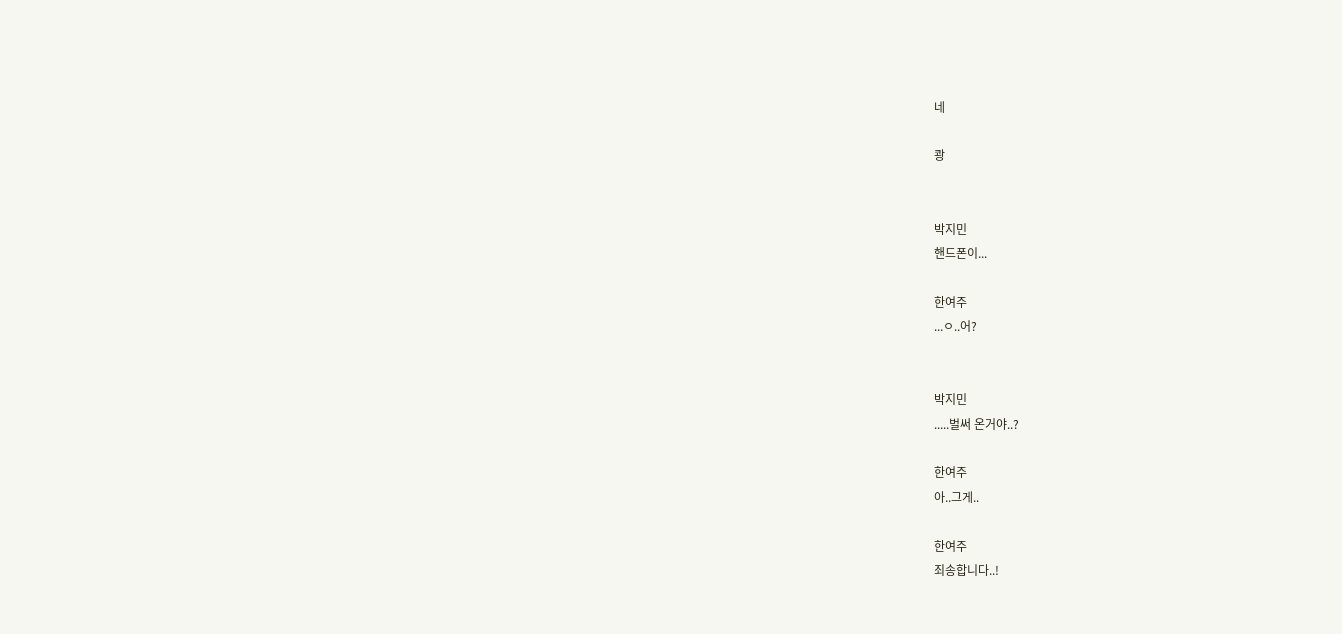네

쾅


박지민
핸드폰이...

한여주
...ㅇ..어?


박지민
.....벌써 온거야..?

한여주
아..그게..

한여주
죄송합니다..!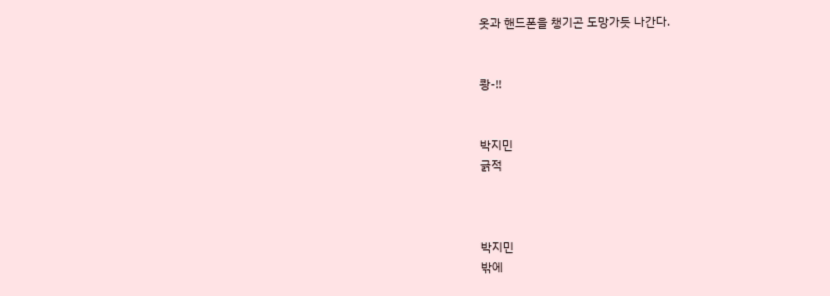옷과 핸드폰을 챙기곤 도망가듯 나간다.


쾅-!!


박지민
긁적



박지민
밖에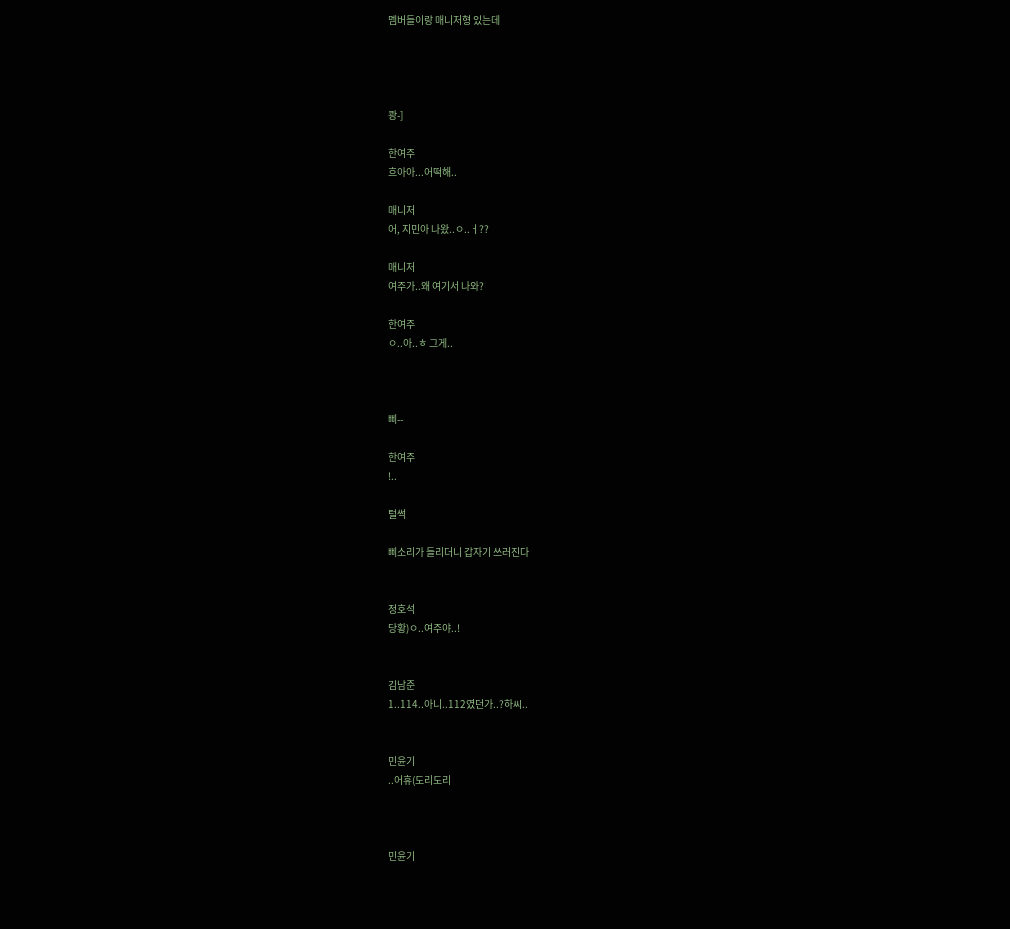멤버들이랑 매니저형 있는데




쾅-]

한여주
흐아아...어떡해..

매니저
어, 지민아 나왔..ㅇ..ㅓ??

매니저
여주가..왜 여기서 나와?

한여주
ㅇ..아..ㅎ 그게..



삐--

한여주
!..

털썩

삐소리가 들리더니 갑자기 쓰러진다


정호석
당황)ㅇ..여주야..!


김남준
1..114..아니..112였던가..?하씨..


민윤기
..어휴(도리도리



민윤기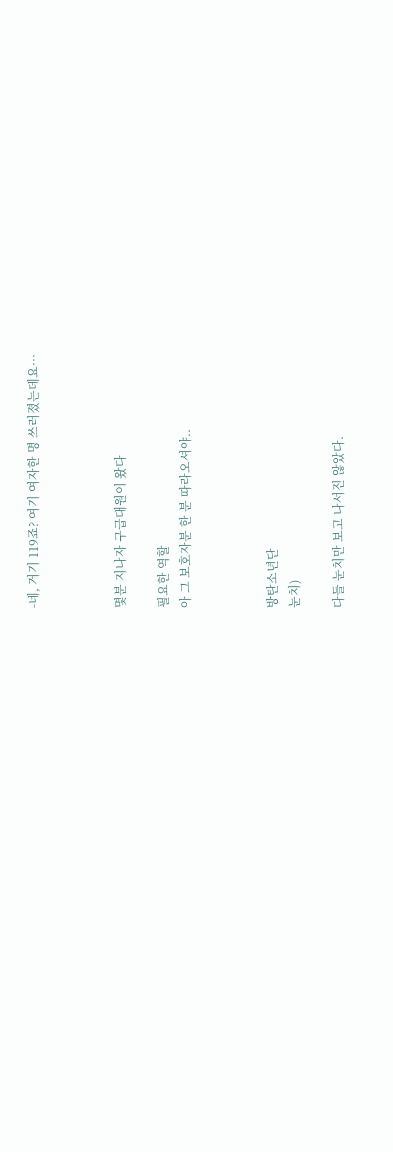-네, 거기 119죠? 여기 여자한 명 쓰러졌는데요···



몇분 지나자 구급대원이 왔다

필요한 역할
아 그 보호자분 한 분 따라오셔야..



방탄소년단
눈치)

다들 눈치만 보고 나서진 않았다.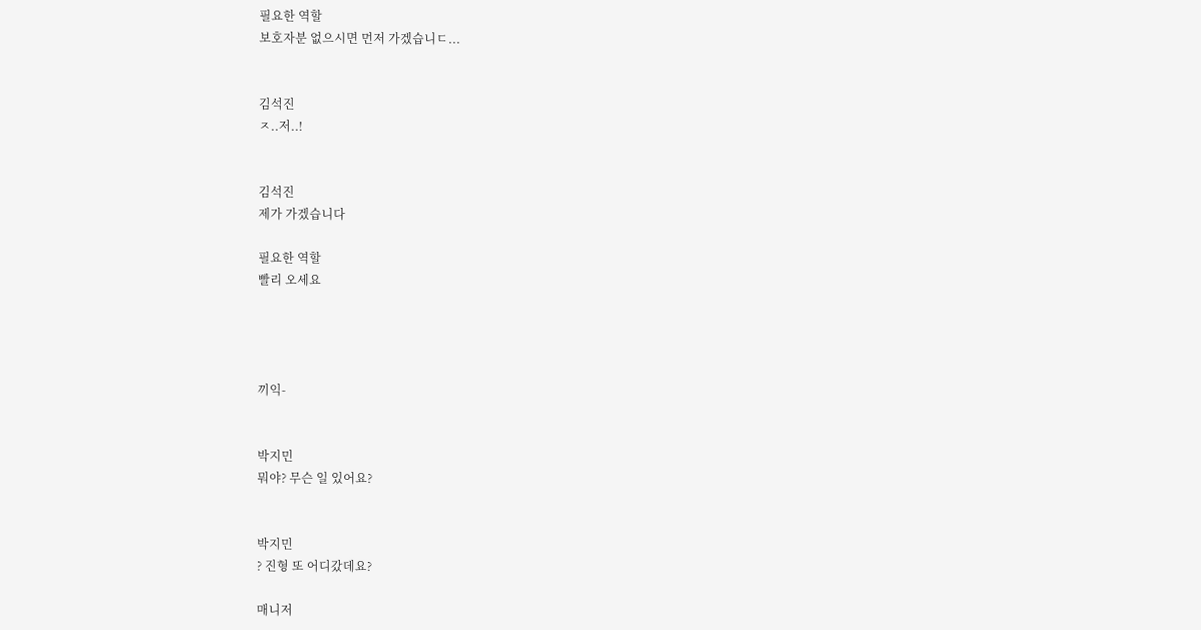필요한 역할
보호자분 없으시면 먼저 가겠습니ㄷ...


김석진
ㅈ..저..!


김석진
제가 가겠습니다

필요한 역할
빨리 오세요




끼익-


박지민
뭐야? 무슨 일 있어요?


박지민
? 진형 또 어디갔데요?

매니저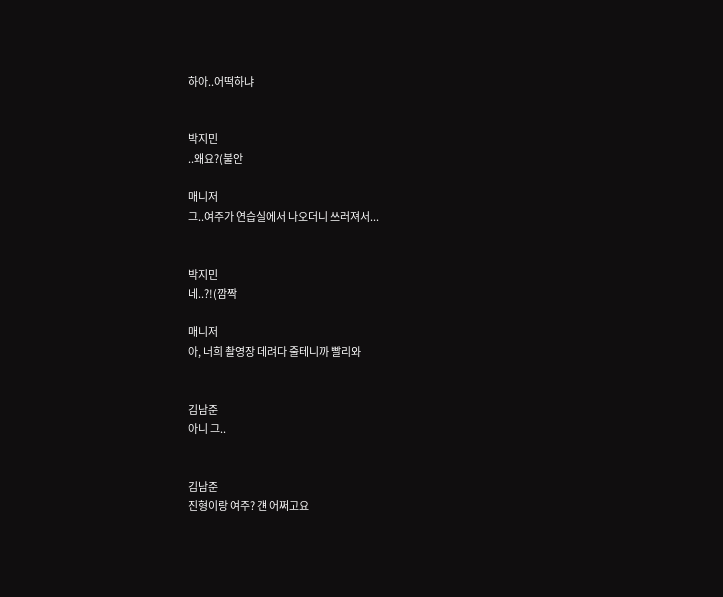하아..어떡하냐


박지민
..왜요?(불안

매니저
그..여주가 연습실에서 나오더니 쓰러져서...


박지민
네..?!(깜짝

매니저
아, 너희 촬영장 데려다 줄테니까 빨리와


김남준
아니 그..


김남준
진형이랑 여주? 걘 어쩌고요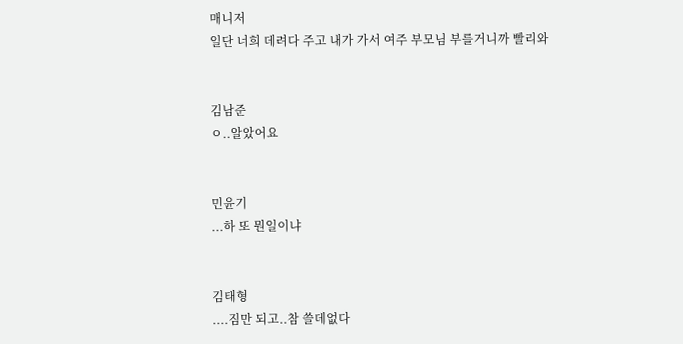매니저
일단 너희 데려다 주고 내가 가서 여주 부모님 부를거니까 빨리와


김남준
ㅇ..알았어요


민윤기
...하 또 뭔일이냐


김태형
....짐만 되고..참 쓸데없다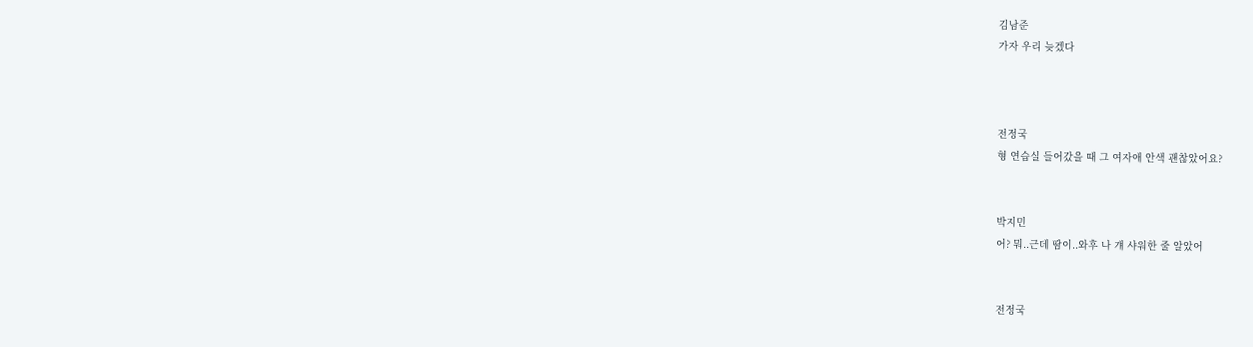김남준
가자 우리 늦겠다



전정국
형 연습실 들어갔을 때 그 여자애 안색 괜찮았어요?


박지민
어? 뭐..근데 땀이..와후 나 걔 샤워한 줄 알았어


전정국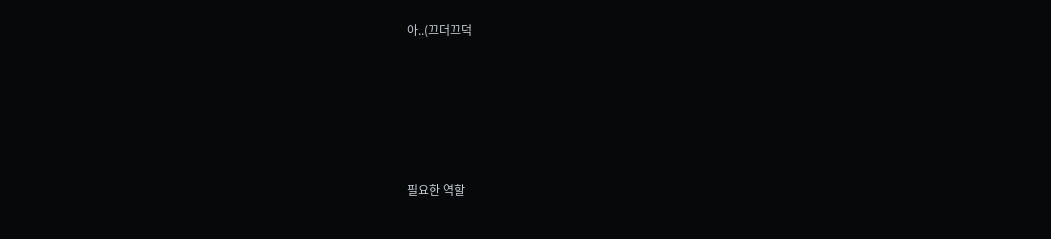아..(끄더끄덕





필요한 역할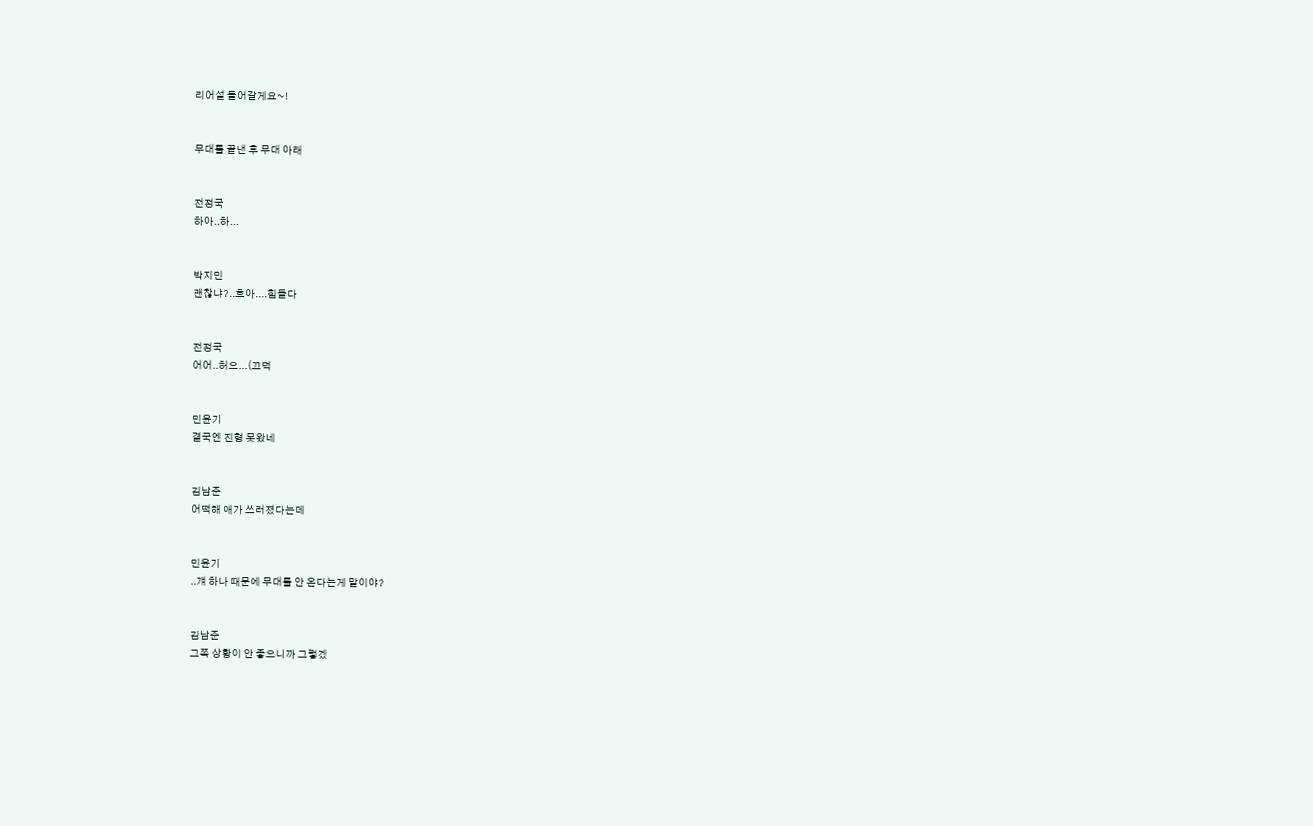리어설 들어갈게요~!


무대를 끝낸 후 무대 아래


전정국
하아..하...


박지민
괜찮냐?..흐아....힘들다


전정국
어어..허으...(끄덕


민윤기
결국엔 진형 못왔네


김남준
어떡해 애가 쓰러졌다는데


민윤기
..걔 하나 때문에 무대를 안 온다는게 말이야?


김남준
그쪽 상황이 안 좋으니까 그렇겠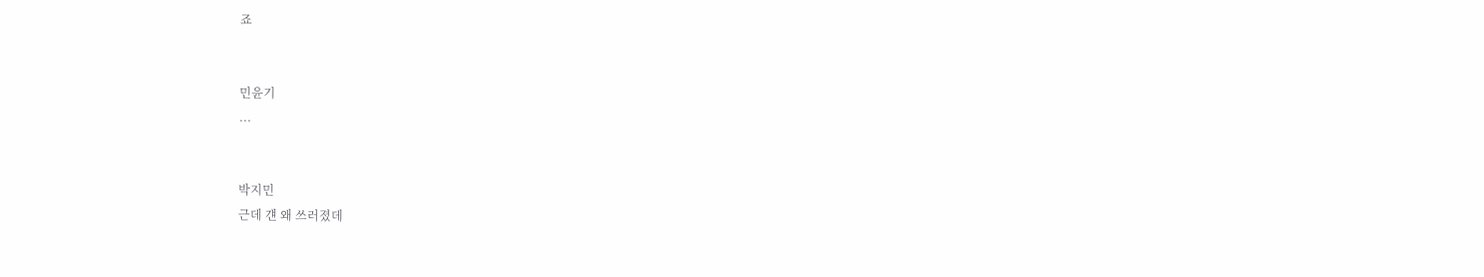죠


민윤기
...


박지민
근데 걘 왜 쓰러졌데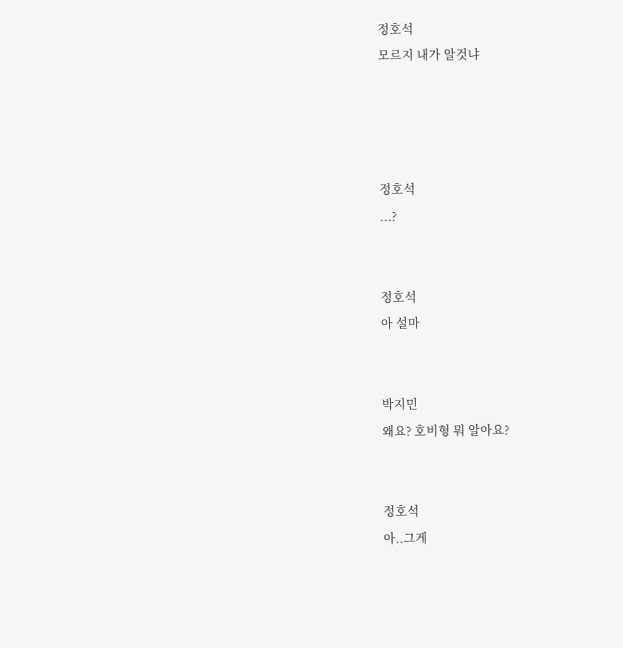정호석
모르지 내가 알것냐




정호석
...?


정호석
아 설마


박지민
왜요? 호비형 뭐 알아요?


정호석
아..그게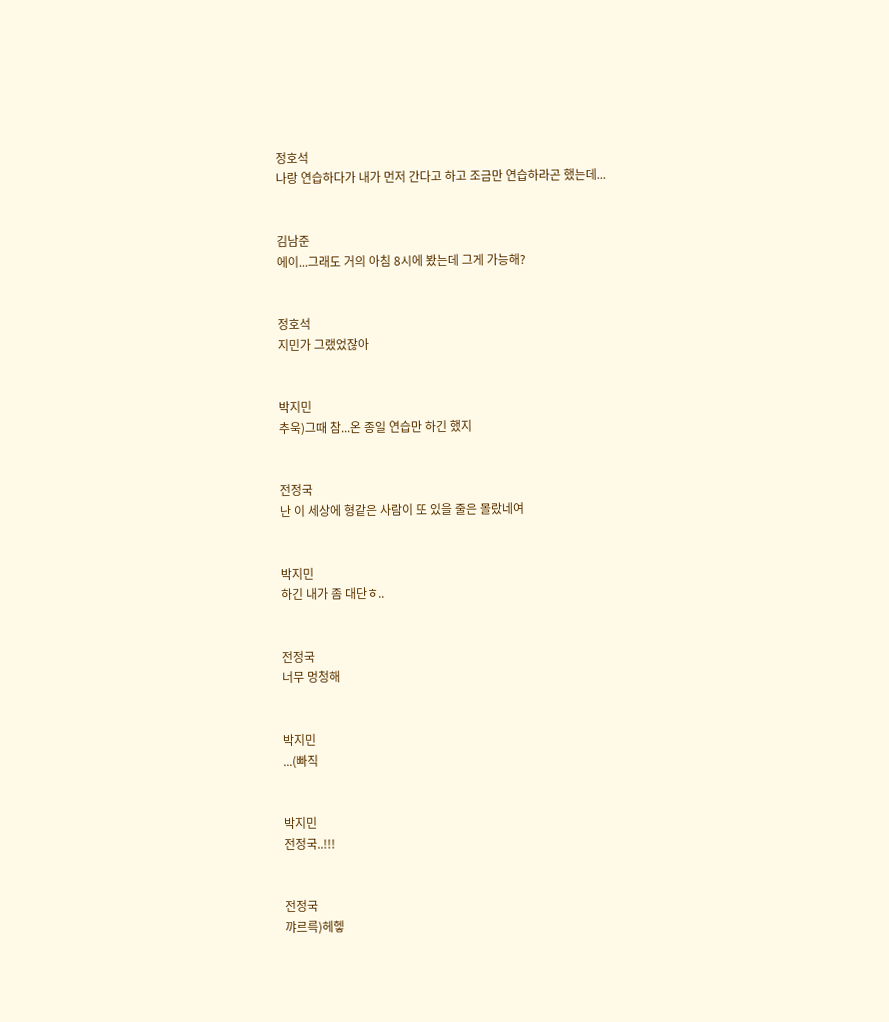정호석
나랑 연습하다가 내가 먼저 간다고 하고 조금만 연습하라곤 했는데...


김남준
에이...그래도 거의 아침 8시에 봤는데 그게 가능해?


정호석
지민가 그랬었잖아


박지민
추욱)그때 참...온 종일 연습만 하긴 했지


전정국
난 이 세상에 형같은 사람이 또 있을 줄은 몰랐네여


박지민
하긴 내가 좀 대단ㅎ..


전정국
너무 멍청해


박지민
...(빠직


박지민
전정국..!!!


전정국
꺄르륵)헤헿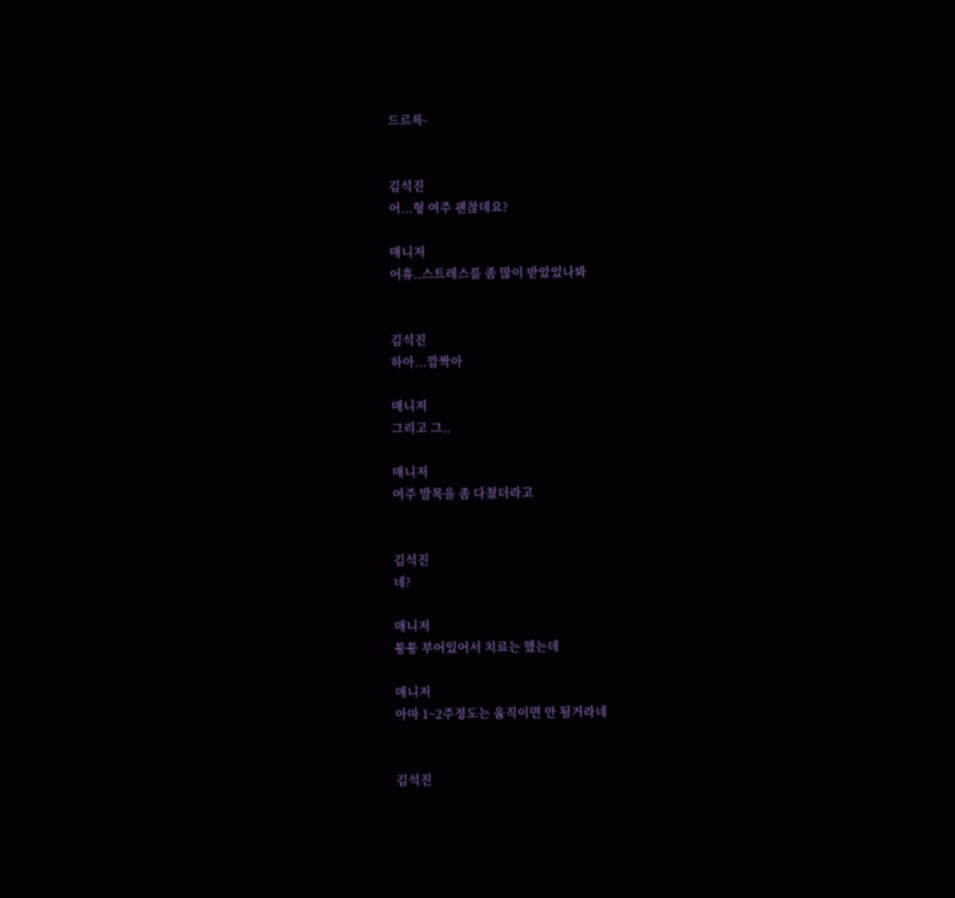드르륵-


김석진
어...형 여주 괜찮데요?

매니저
어휴..스트레스를 좀 많이 받았었나봐


김석진
하아...깜짝아

매니저
그리고 그..

매니저
여주 발목을 좀 다쳤더라고


김석진
네?

매니저
퉁퉁 부어있어서 치료는 했는데

매니저
아마 1~2주정도는 움직이면 안 될거라네


김석진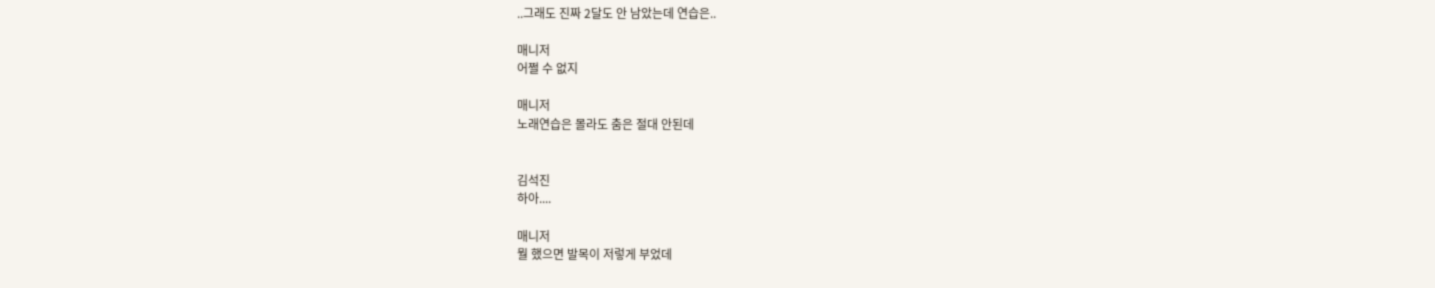..그래도 진짜 2달도 안 남았는데 연습은..

매니저
어쩔 수 없지

매니저
노래연습은 몰라도 춤은 절대 안된데


김석진
하아....

매니저
뭘 했으면 발목이 저렇게 부었데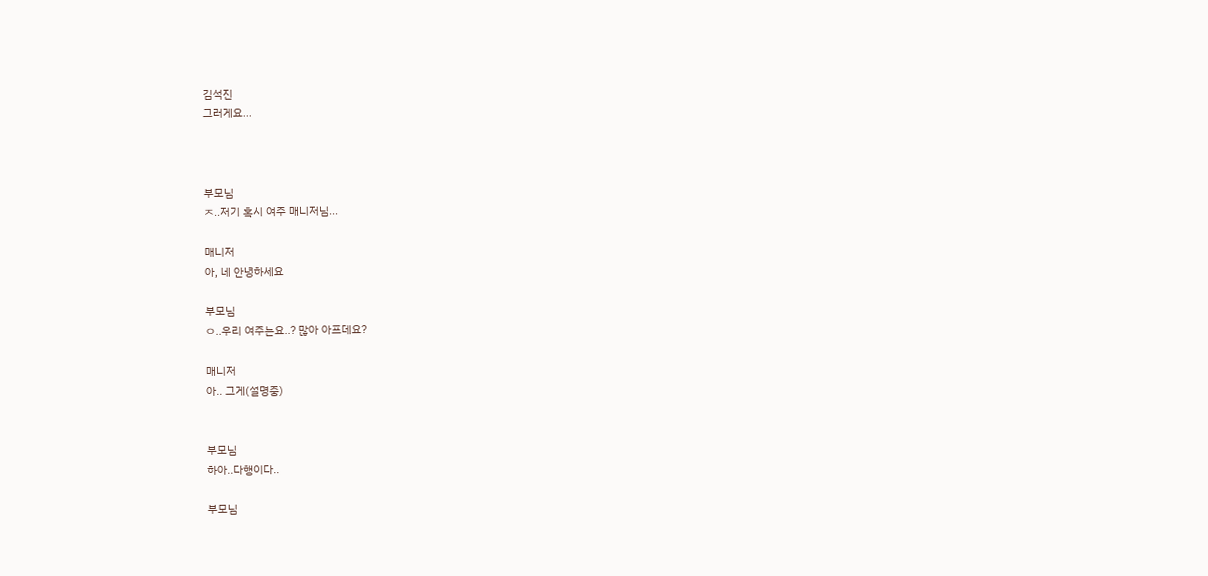김석진
그러게요...



부모님
ㅈ..저기 혹시 여주 매니저님...

매니저
아, 네 안녕하세요

부모님
ㅇ..우리 여주는요..? 많아 아프데요?

매니저
아.. 그게(설명중)


부모님
하아..다행이다..

부모님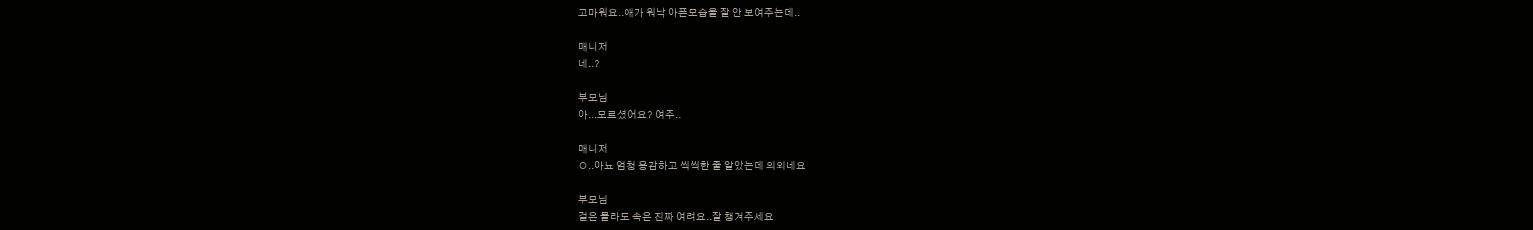고마워요..애가 워낙 아픈모습을 잘 안 보여주는데..

매니저
네..?

부모님
아...모르셨어요? 여주..

매니저
ㅇ..아뇨 엄청 용감하고 씩씩한 줄 알았는데 의외네요

부모님
겉은 몰라도 속은 진짜 여려요..잘 챙겨주세요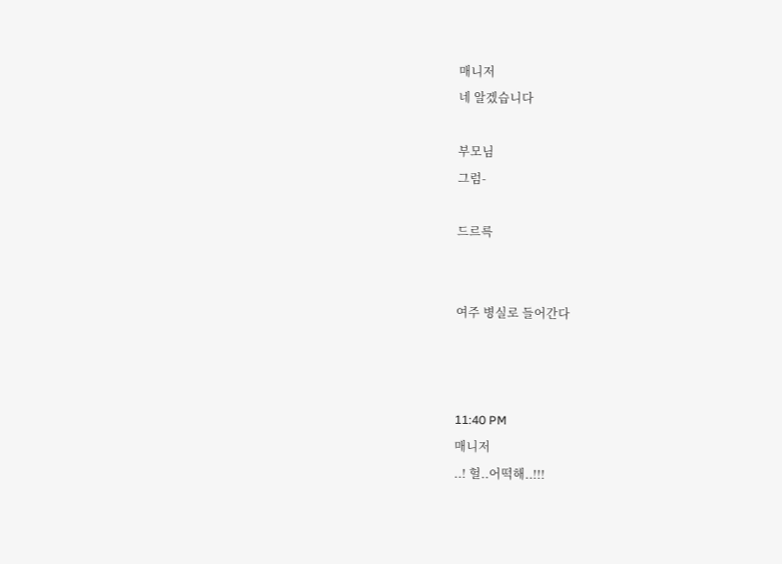매니저
네 알겠습니다

부모님
그럼-

드르륵


여주 병실로 들어간다



11:40 PM
매니저
..! 헐..어떡해..!!!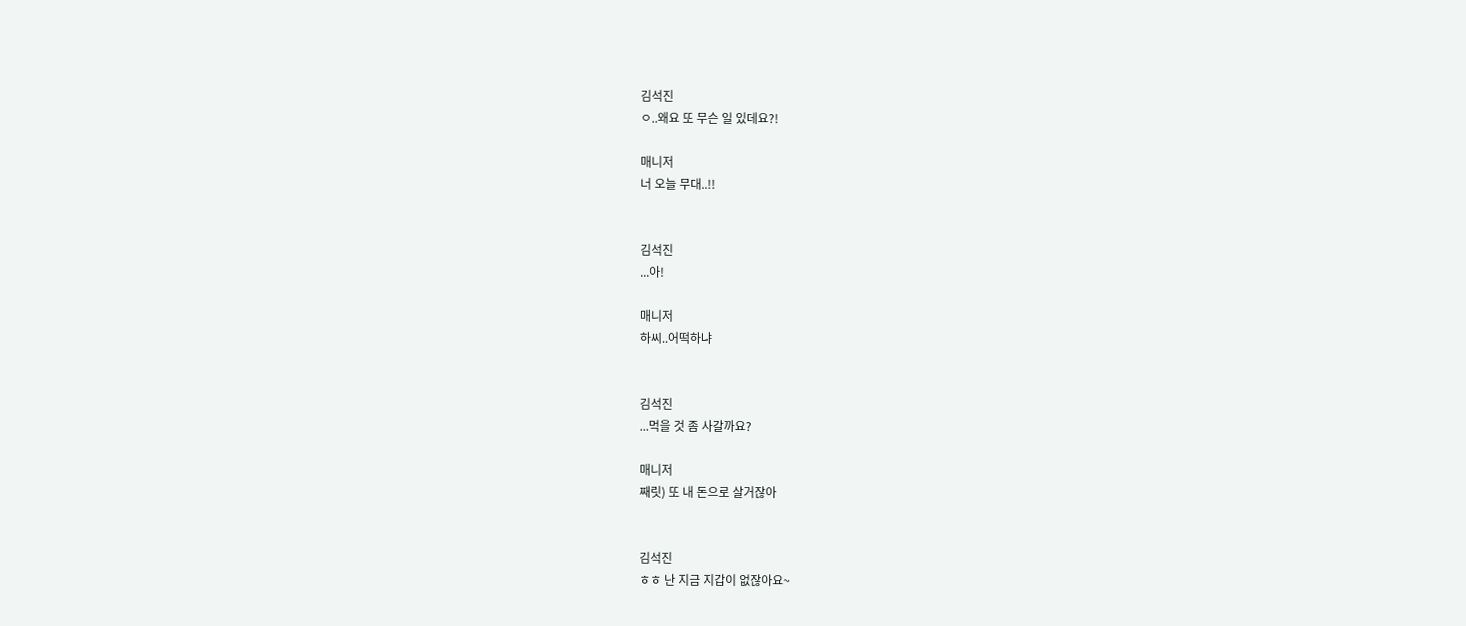김석진
ㅇ..왜요 또 무슨 일 있데요?!

매니저
너 오늘 무대..!!


김석진
...아!

매니저
하씨..어떡하냐


김석진
...먹을 것 좀 사갈까요?

매니저
째릿) 또 내 돈으로 살거잖아


김석진
ㅎㅎ 난 지금 지갑이 없잖아요~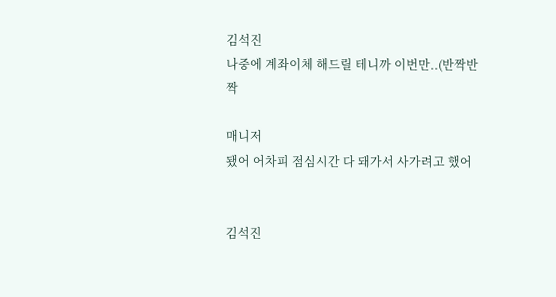김석진
나중에 계좌이체 해드릴 테니까 이번만..(반짝반짝

매니저
됐어 어차피 점심시간 다 돼가서 사가려고 했어


김석진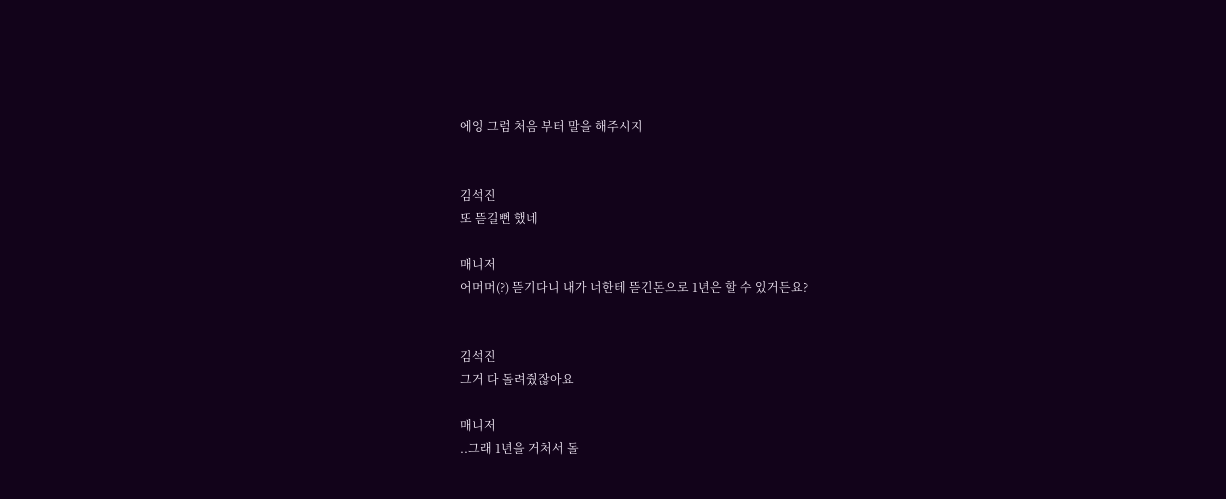에잉 그럼 처음 부터 말을 해주시지


김석진
또 뜯길뻔 했네

매니저
어머머(?) 뜯기다니 내가 너한테 뜯긴돈으로 1년은 할 수 있거든요?


김석진
그거 다 돌려줬잖아요

매니저
..그래 1년을 거처서 돌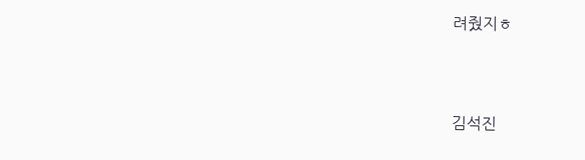려줬지ㅎ


김석진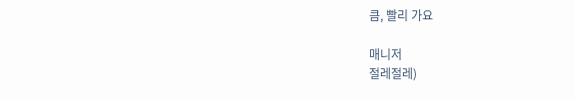큼, 빨리 가요

매니저
절레절레)